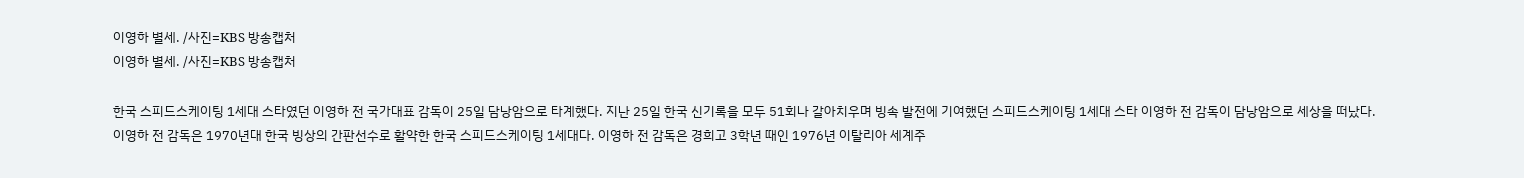이영하 별세. /사진=KBS 방송캡처
이영하 별세. /사진=KBS 방송캡처

한국 스피드스케이팅 1세대 스타였던 이영하 전 국가대표 감독이 25일 담낭암으로 타계했다. 지난 25일 한국 신기록을 모두 51회나 갈아치우며 빙속 발전에 기여했던 스피드스케이팅 1세대 스타 이영하 전 감독이 담낭암으로 세상을 떠났다.
이영하 전 감독은 1970년대 한국 빙상의 간판선수로 활약한 한국 스피드스케이팅 1세대다. 이영하 전 감독은 경희고 3학년 때인 1976년 이탈리아 세계주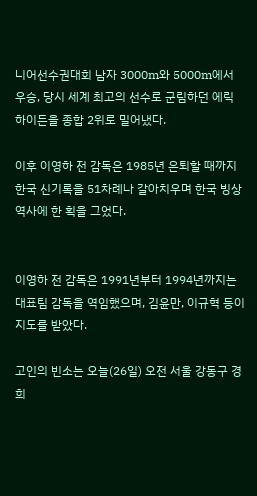니어선수권대회 남자 3000m와 5000m에서 우승, 당시 세계 최고의 선수로 군림하던 에릭 하이든을 종합 2위로 밀어냈다.

이후 이영하 전 감독은 1985년 은퇴할 때까지 한국 신기록을 51차례나 갈아치우며 한국 빙상 역사에 한 획을 그었다.


이영하 전 감독은 1991년부터 1994년까지는 대표팀 감독을 역임했으며, 김윤만, 이규혁 등이 지도를 받았다.

고인의 빈소는 오늘(26일) 오전 서울 강동구 경희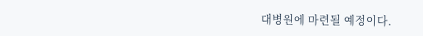대병원에 마련될 예정이다.